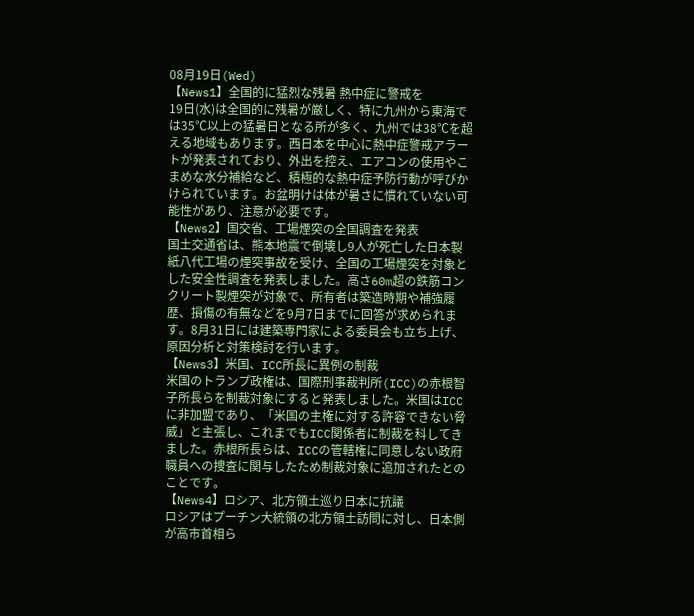08月19日(Wed)
【News1】全国的に猛烈な残暑 熱中症に警戒を
19日(水)は全国的に残暑が厳しく、特に九州から東海では35℃以上の猛暑日となる所が多く、九州では38℃を超える地域もあります。西日本を中心に熱中症警戒アラートが発表されており、外出を控え、エアコンの使用やこまめな水分補給など、積極的な熱中症予防行動が呼びかけられています。お盆明けは体が暑さに慣れていない可能性があり、注意が必要です。
【News2】国交省、工場煙突の全国調査を発表
国土交通省は、熊本地震で倒壊し9人が死亡した日本製紙八代工場の煙突事故を受け、全国の工場煙突を対象とした安全性調査を発表しました。高さ60m超の鉄筋コンクリート製煙突が対象で、所有者は築造時期や補強履歴、損傷の有無などを9月7日までに回答が求められます。8月31日には建築専門家による委員会も立ち上げ、原因分析と対策検討を行います。
【News3】米国、ICC所長に異例の制裁
米国のトランプ政権は、国際刑事裁判所(ICC)の赤根智子所長らを制裁対象にすると発表しました。米国はICCに非加盟であり、「米国の主権に対する許容できない脅威」と主張し、これまでもICC関係者に制裁を科してきました。赤根所長らは、ICCの管轄権に同意しない政府職員への捜査に関与したため制裁対象に追加されたとのことです。
【News4】ロシア、北方領土巡り日本に抗議
ロシアはプーチン大統領の北方領土訪問に対し、日本側が高市首相ら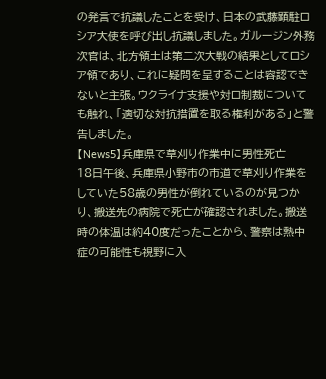の発言で抗議したことを受け、日本の武藤顕駐ロシア大使を呼び出し抗議しました。ガルージン外務次官は、北方領土は第二次大戦の結果としてロシア領であり、これに疑問を呈することは容認できないと主張。ウクライナ支援や対ロ制裁についても触れ、「適切な対抗措置を取る権利がある」と警告しました。
【News5】兵庫県で草刈り作業中に男性死亡
18日午後、兵庫県小野市の市道で草刈り作業をしていた58歳の男性が倒れているのが見つかり、搬送先の病院で死亡が確認されました。搬送時の体温は約40度だったことから、警察は熱中症の可能性も視野に入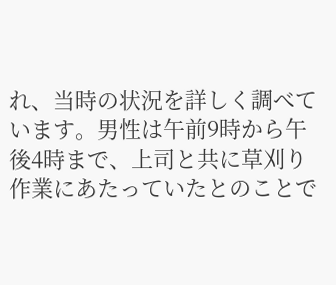れ、当時の状況を詳しく調べています。男性は午前9時から午後4時まで、上司と共に草刈り作業にあたっていたとのことで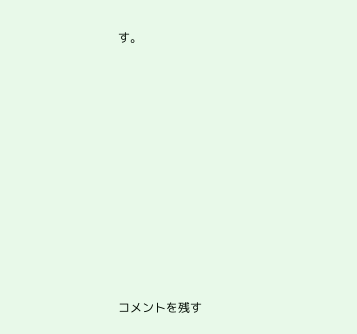す。














コメントを残す